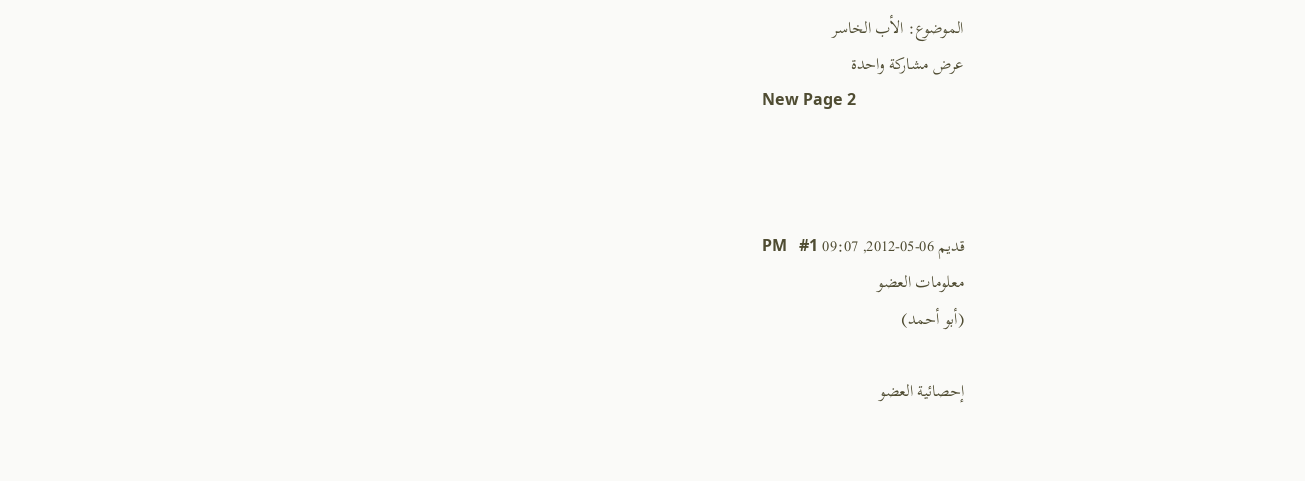الموضوع: الأب الخاسر
عرض مشاركة واحدة
New Page 2



قديم 06-05-2012, 09:07 PM   #1
معلومات العضو
(أبو أحمد)

إحصائية العضو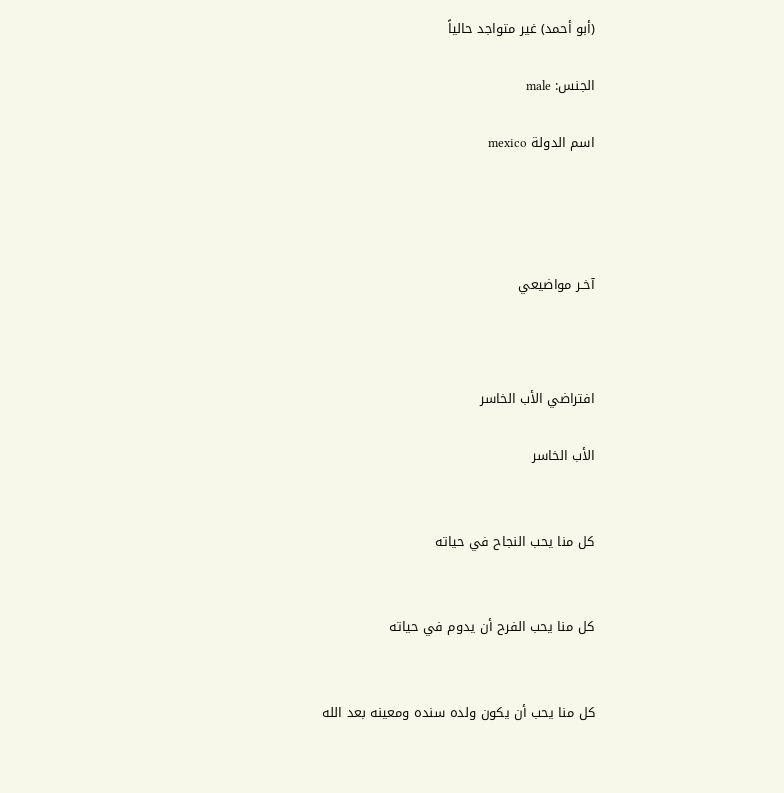(أبو أحمد) غير متواجد حالياً

الجنس: male

اسم الدولة mexico




آخـر مواضيعي



افتراضي الأب الخاسر

الأب الخاسر


كل منا يحب النجاح في حياته


كل منا يحب الفرح أن يدوم في حياته


كل منا يحب أن يكون ولده سنده ومعينه بعد الله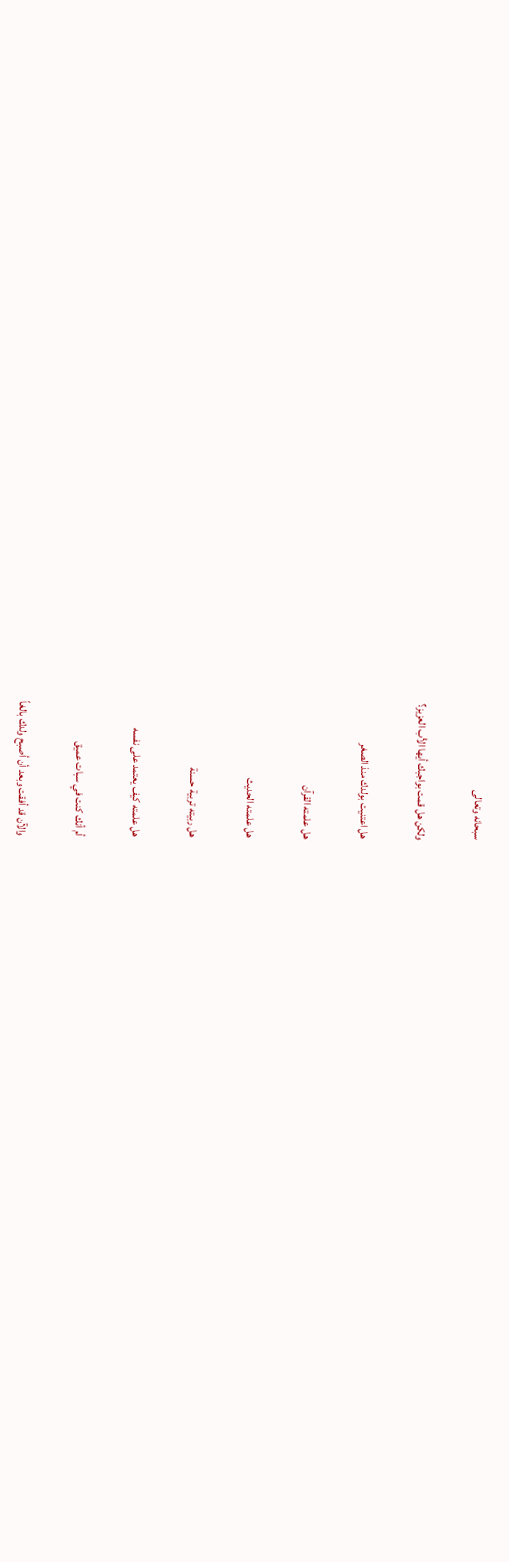سبحانه وتعالى


ولكن هل قمت بواجبك أيها الأب العزيز؟


هل اعتنيت بولدك منذ الصغر


هل علمته القرآن


هل علمته الحديث


هل ربيته تربية حسنة


هل علمته كيف يعتمد على نفسه


أم أنك كنت في سبات عميق


والآن قد أفقت وبعد أن أصبح ولدك بالغاً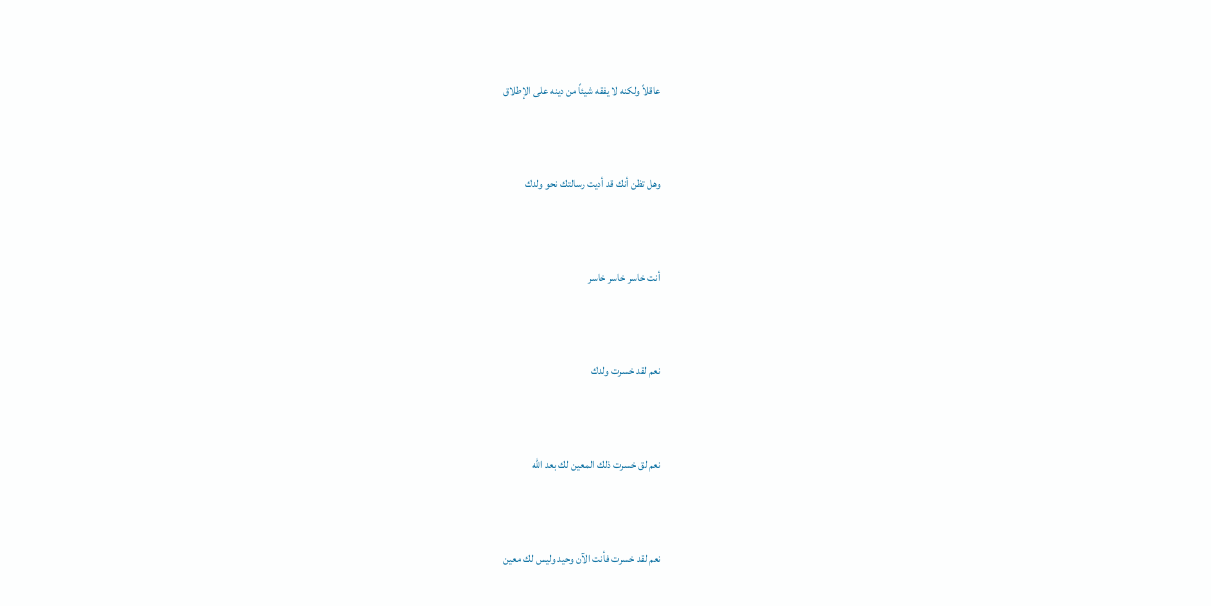عاقلاً ولكنه لا يفقه شيئاً من دينه على الإطلاق


وهل تظن أنك قد أديت رسالتك نحو ولدك


أنت خاسر خاسر خاسر


نعم لقد خسرت ولدك


نعم لق خسرت ذلك المعين لك بعد الله


نعم لقد خسرت فأنت الآن وحيد وليس لك معين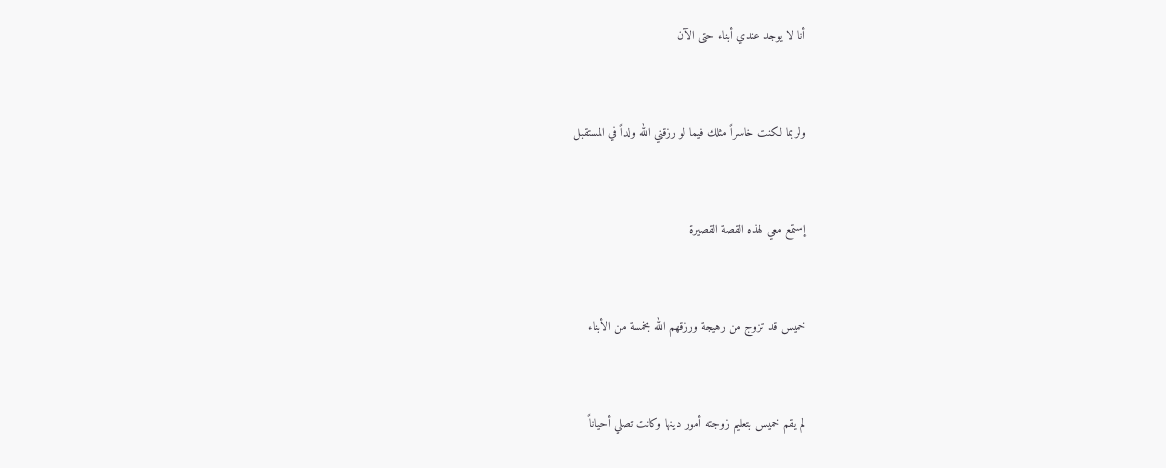أنا لا يوجد عندي أبناء حتى الآن


ولربما لكنت خاسراً مثلك فيما لو رزقني الله ولداً في المستقبل


إستمع معي لهذه القصة القصيرة


خميس قد تزوج من رهيجة ورزقهم الله بخمسة من الأبناء


لم يقم خميس بتعليم زوجته أمور دينها وكانت تصلي أحياناً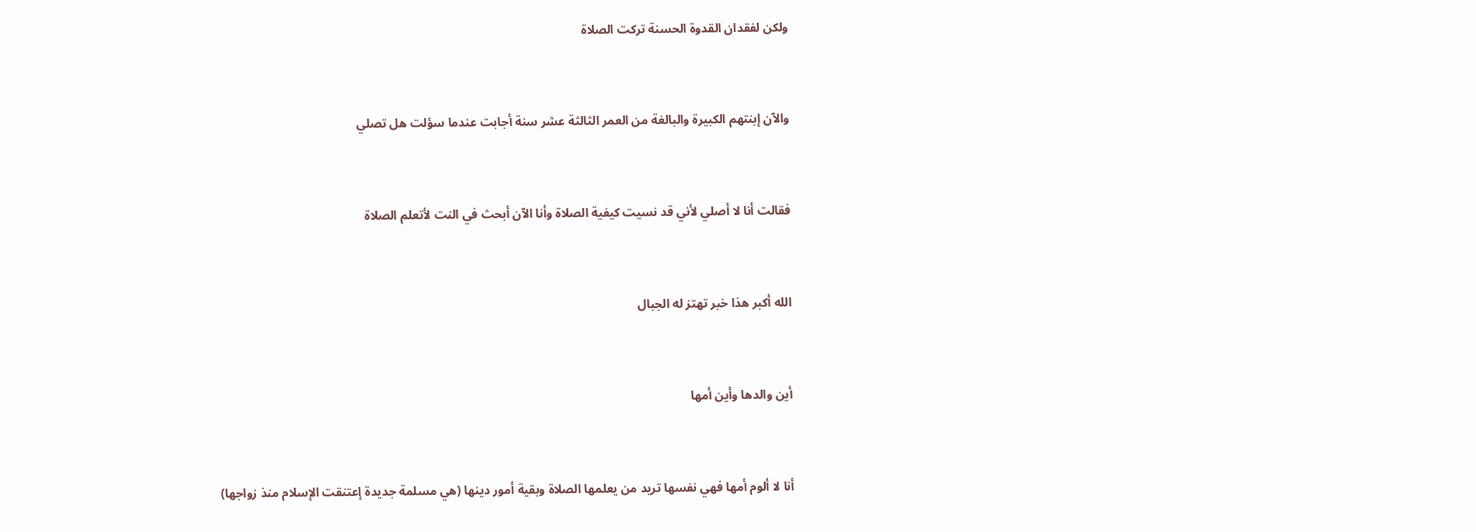ولكن لفقدان القدوة الحسنة تركت الصلاة


والآن إبنتهم الكبيرة والبالغة من العمر الثالثة عشر سنة أجابت عندما سؤلت هل تصلي


فقالت أنا لا أصلي لأني قد نسيت كيفية الصلاة وأنا الآن أبحث في النت لأتعلم الصلاة


الله أكبر هذا خبر تهتز له الجبال


أين والدها وأين أمها


أنا لا ألوم أمها فهي نفسها تريد من يعلمها الصلاة وبقية أمور دينها (هي مسلمة جديدة إعتنقت الإسلام منذ زواجها)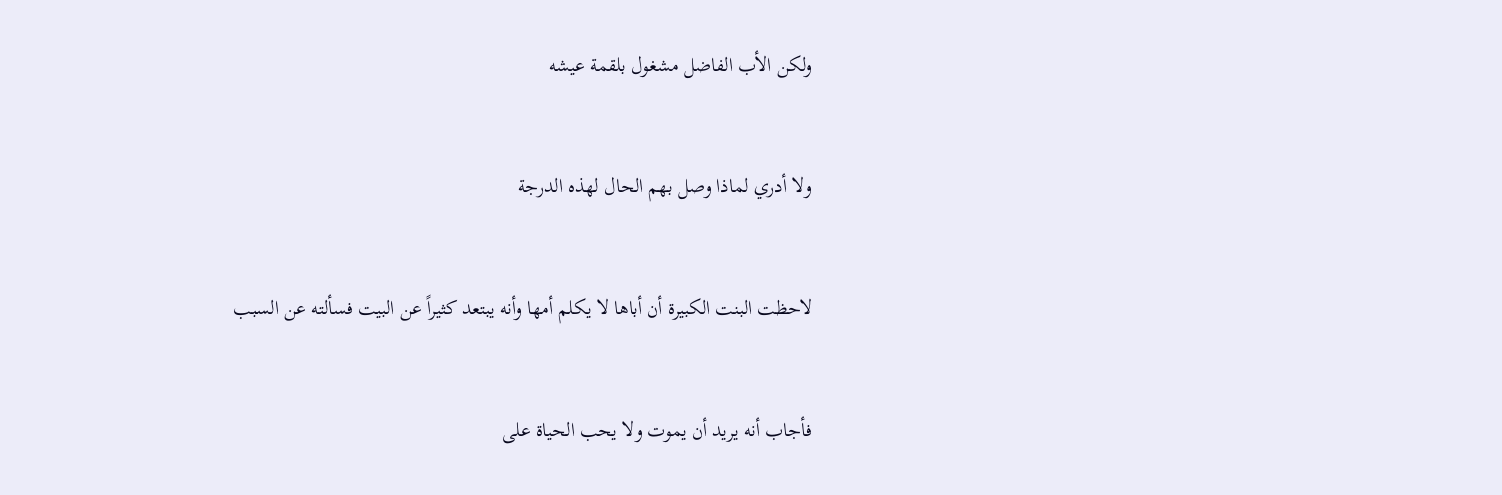ولكن الأب الفاضل مشغول بلقمة عيشه


ولا أدري لماذا وصل بهم الحال لهذه الدرجة


لاحظت البنت الكبيرة أن أباها لا يكلم أمها وأنه يبتعد كثيراً عن البيت فسألته عن السبب


فأجاب أنه يريد أن يموت ولا يحب الحياة على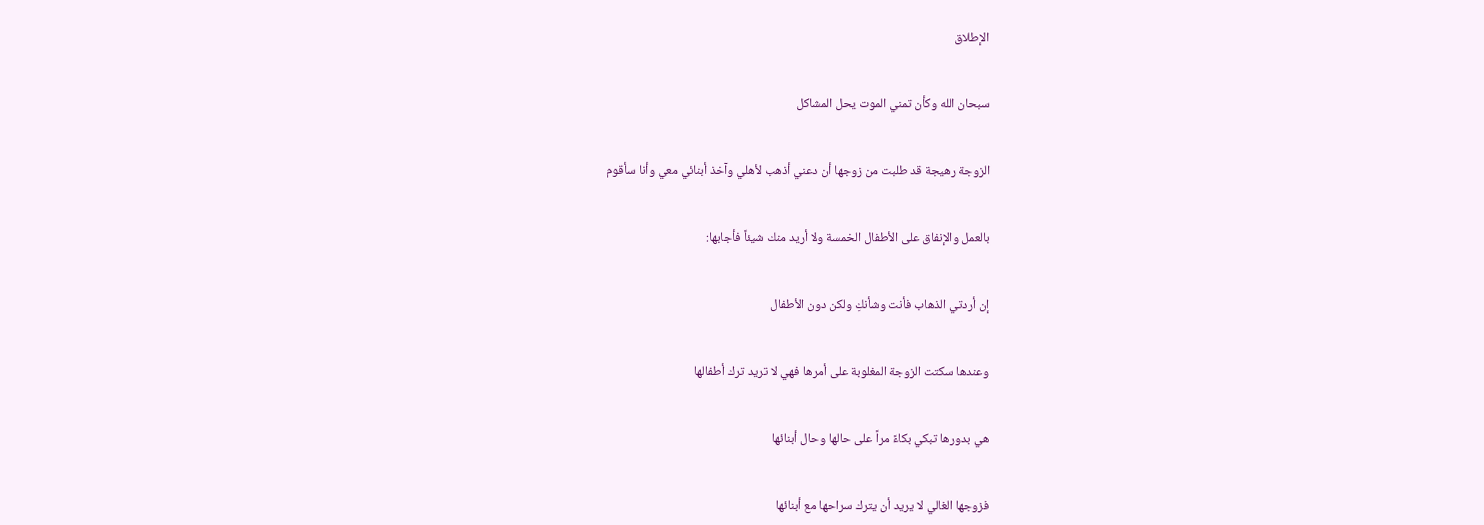الإطلاق


سبحان الله وكأن تمني الموت يحل المشاكل


الزوجة رهيجة قد طلبت من زوجها أن دعني أذهب لأهلي وآخذ أبنائي معي وأنا سأقوم


بالعمل والإنفاق على الأطفال الخمسة ولا أريد منك شيئاً فأجابها:


إن أردتي الذهاب فأنت وشأنكِ ولكن دون الأطفال


وعندها سكتت الزوجة المغلوبة على أمرها فهي لا تريد ترك أطفالها


هي بدورها تبكي بكاءً مراً على حالها وحال أبنائها


فزوجها الغالي لا يريد أن يترك سراحها مع أبنائها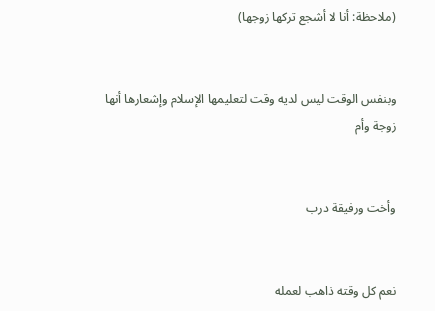(ملاحظة: أنا لا أشجع تركها زوجها)


وبنفس الوقت ليس لديه وقت لتعليمها الإسلام وإشعارها أنها زوجة وأم


وأخت ورفيقة درب


نعم كل وقته ذاهب لعمله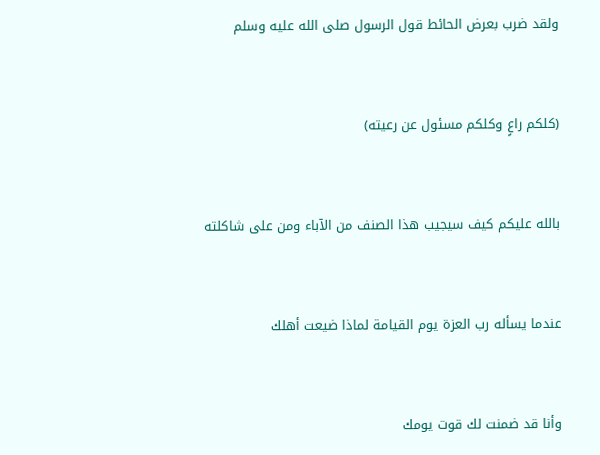ولقد ضرب بعرض الحائط قول الرسول صلى الله عليه وسلم


(كلكم راعٍ وكلكم مسئول عن رعيته)


بالله عليكم كيف سيجيب هذا الصنف من الآباء ومن على شاكلته


عندما يسأله رب العزة يوم القيامة لماذا ضيعت أهلك


وأنا قد ضمنت لك قوت يومك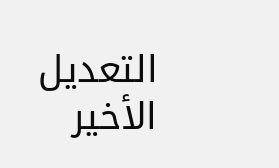التعديل الأخير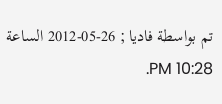تم بواسطة فاديا ; 26-05-2012 الساعة 10:28 PM.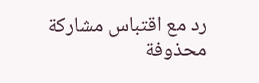رد مع اقتباس مشاركة محذوفة